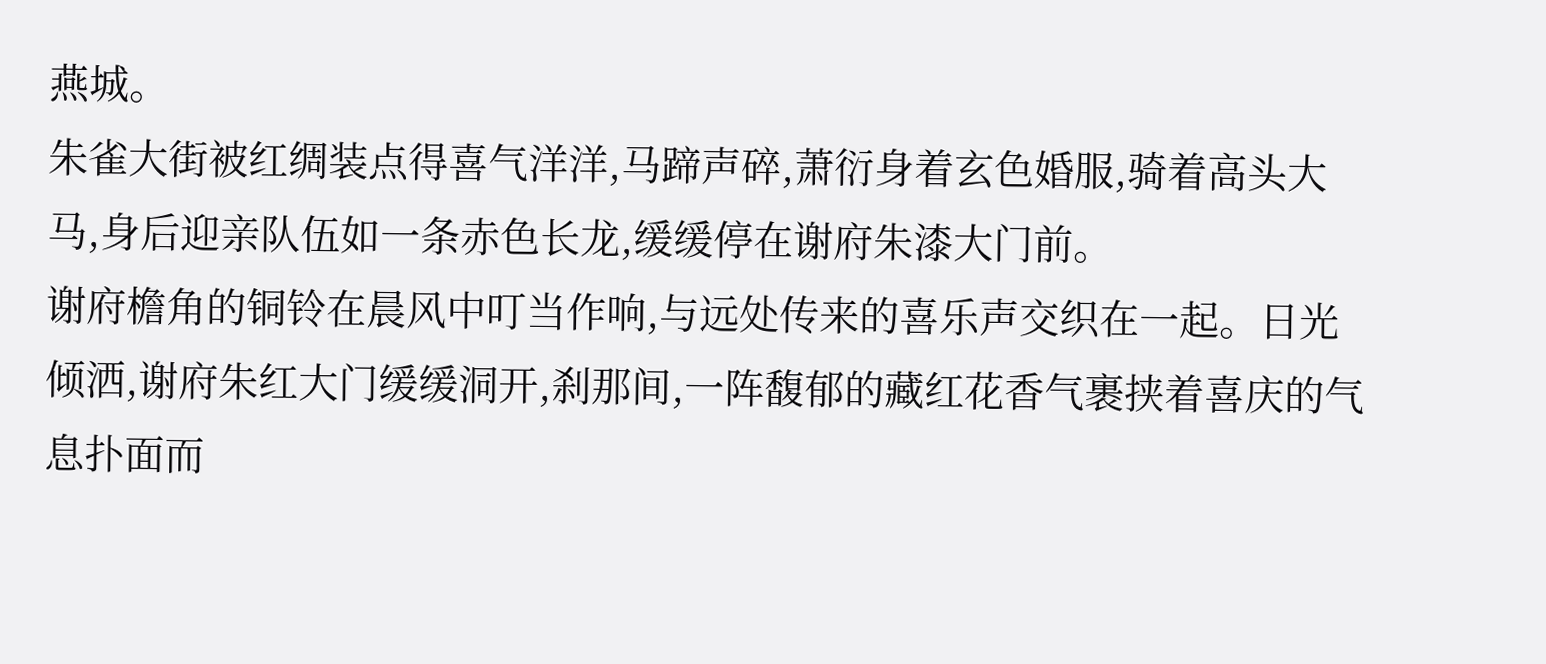燕城。
朱雀大街被红绸装点得喜气洋洋,马蹄声碎,萧衍身着玄色婚服,骑着高头大马,身后迎亲队伍如一条赤色长龙,缓缓停在谢府朱漆大门前。
谢府檐角的铜铃在晨风中叮当作响,与远处传来的喜乐声交织在一起。日光倾洒,谢府朱红大门缓缓洞开,刹那间,一阵馥郁的藏红花香气裹挟着喜庆的气息扑面而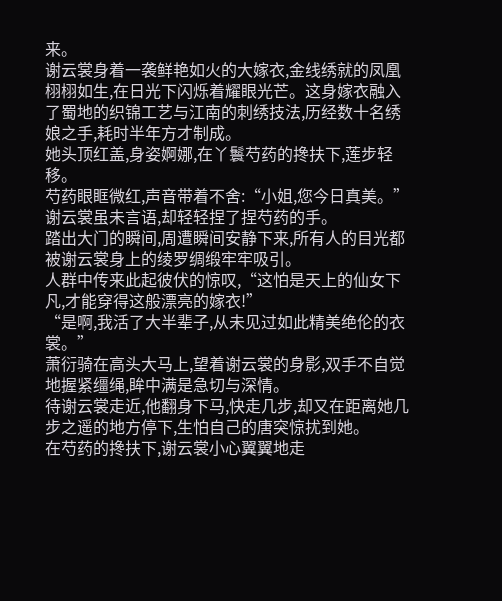来。
谢云裳身着一袭鲜艳如火的大嫁衣,金线绣就的凤凰栩栩如生,在日光下闪烁着耀眼光芒。这身嫁衣融入了蜀地的织锦工艺与江南的刺绣技法,历经数十名绣娘之手,耗时半年方才制成。
她头顶红盖,身姿婀娜,在丫鬟芍药的搀扶下,莲步轻移。
芍药眼眶微红,声音带着不舍:“小姐,您今日真美。”
谢云裳虽未言语,却轻轻捏了捏芍药的手。
踏出大门的瞬间,周遭瞬间安静下来,所有人的目光都被谢云裳身上的绫罗绸缎牢牢吸引。
人群中传来此起彼伏的惊叹,“这怕是天上的仙女下凡,才能穿得这般漂亮的嫁衣!”
“是啊,我活了大半辈子,从未见过如此精美绝伦的衣裳。”
萧衍骑在高头大马上,望着谢云裳的身影,双手不自觉地握紧缰绳,眸中满是急切与深情。
待谢云裳走近,他翻身下马,快走几步,却又在距离她几步之遥的地方停下,生怕自己的唐突惊扰到她。
在芍药的搀扶下,谢云裳小心翼翼地走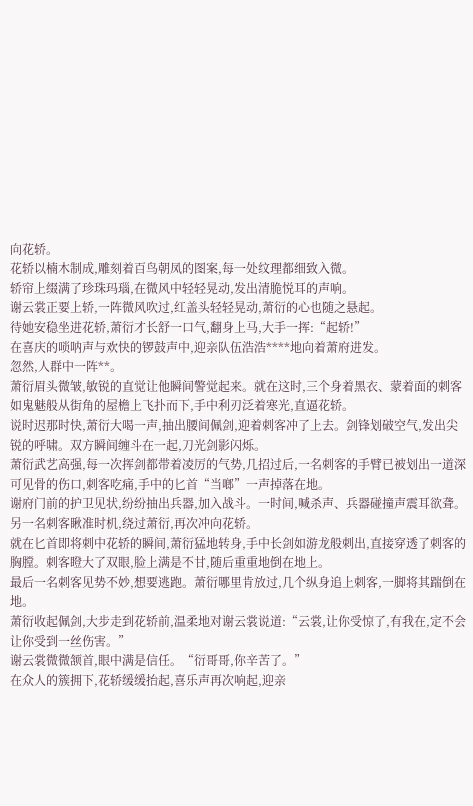向花轿。
花轿以楠木制成,雕刻着百鸟朝凤的图案,每一处纹理都细致入微。
轿帘上缀满了珍珠玛瑙,在微风中轻轻晃动,发出清脆悦耳的声响。
谢云裳正要上轿,一阵微风吹过,红盖头轻轻晃动,萧衍的心也随之悬起。
待她安稳坐进花轿,萧衍才长舒一口气,翻身上马,大手一挥:“起轿!”
在喜庆的唢呐声与欢快的锣鼓声中,迎亲队伍浩浩****地向着萧府进发。
忽然,人群中一阵**。
萧衍眉头微皱,敏锐的直觉让他瞬间警觉起来。就在这时,三个身着黑衣、蒙着面的刺客如鬼魅般从街角的屋檐上飞扑而下,手中利刃泛着寒光,直逼花轿。
说时迟那时快,萧衍大喝一声,抽出腰间佩剑,迎着刺客冲了上去。剑锋划破空气,发出尖锐的呼啸。双方瞬间缠斗在一起,刀光剑影闪烁。
萧衍武艺高强,每一次挥剑都带着凌厉的气势,几招过后,一名刺客的手臂已被划出一道深可见骨的伤口,刺客吃痛,手中的匕首“当啷”一声掉落在地。
谢府门前的护卫见状,纷纷抽出兵器,加入战斗。一时间,喊杀声、兵器碰撞声震耳欲聋。另一名刺客瞅准时机,绕过萧衍,再次冲向花轿。
就在匕首即将刺中花轿的瞬间,萧衍猛地转身,手中长剑如游龙般刺出,直接穿透了刺客的胸膛。刺客瞪大了双眼,脸上满是不甘,随后重重地倒在地上。
最后一名刺客见势不妙,想要逃跑。萧衍哪里肯放过,几个纵身追上刺客,一脚将其踹倒在地。
萧衍收起佩剑,大步走到花轿前,温柔地对谢云裳说道:“云裳,让你受惊了,有我在,定不会让你受到一丝伤害。”
谢云裳微微颔首,眼中满是信任。“衍哥哥,你辛苦了。”
在众人的簇拥下,花轿缓缓抬起,喜乐声再次响起,迎亲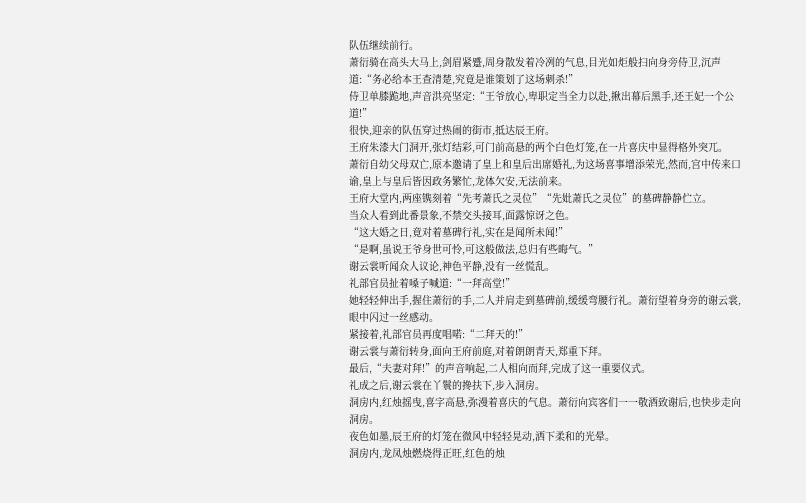队伍继续前行。
萧衍骑在高头大马上,剑眉紧蹙,周身散发着冷冽的气息,目光如炬般扫向身旁侍卫,沉声道:“务必给本王查清楚,究竟是谁策划了这场刺杀!”
侍卫单膝跪地,声音洪亮坚定:“王爷放心,卑职定当全力以赴,揪出幕后黑手,还王妃一个公道!”
很快,迎亲的队伍穿过热闹的街市,抵达辰王府。
王府朱漆大门洞开,张灯结彩,可门前高悬的两个白色灯笼,在一片喜庆中显得格外突兀。
萧衍自幼父母双亡,原本邀请了皇上和皇后出席婚礼,为这场喜事增添荣光,然而,宫中传来口谕,皇上与皇后皆因政务繁忙,龙体欠安,无法前来。
王府大堂内,两座镌刻着“先考萧氏之灵位”“先妣萧氏之灵位”的墓碑静静伫立。
当众人看到此番景象,不禁交头接耳,面露惊讶之色。
“这大婚之日,竟对着墓碑行礼,实在是闻所未闻!”
“是啊,虽说王爷身世可怜,可这般做法,总归有些晦气。”
谢云裳听闻众人议论,神色平静,没有一丝慌乱。
礼部官员扯着嗓子喊道:“一拜高堂!”
她轻轻伸出手,握住萧衍的手,二人并肩走到墓碑前,缓缓弯腰行礼。萧衍望着身旁的谢云裳,眼中闪过一丝感动。
紧接着,礼部官员再度唱喏:“二拜天的!”
谢云裳与萧衍转身,面向王府前庭,对着朗朗青天,郑重下拜。
最后,“夫妻对拜!”的声音响起,二人相向而拜,完成了这一重要仪式。
礼成之后,谢云裳在丫鬟的搀扶下,步入洞房。
洞房内,红烛摇曳,喜字高悬,弥漫着喜庆的气息。萧衍向宾客们一一敬酒致谢后,也快步走向洞房。
夜色如墨,辰王府的灯笼在微风中轻轻晃动,洒下柔和的光晕。
洞房内,龙凤烛燃烧得正旺,红色的烛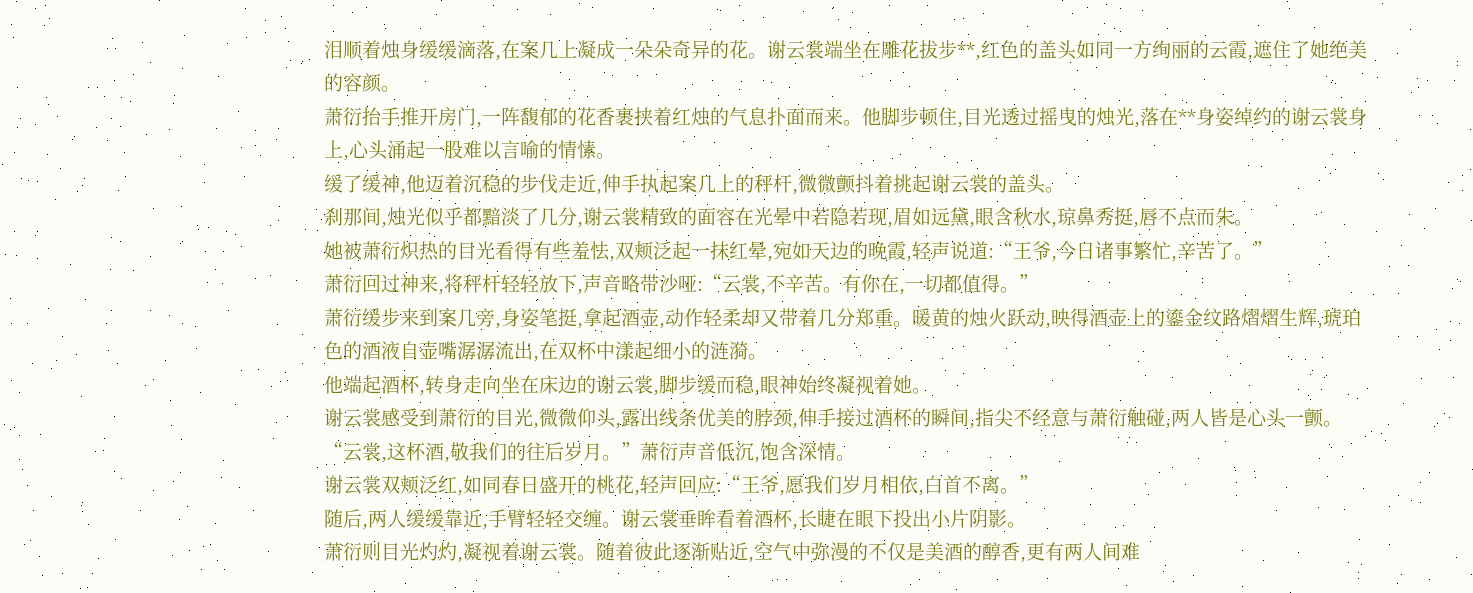泪顺着烛身缓缓滴落,在案几上凝成一朵朵奇异的花。谢云裳端坐在雕花拔步**,红色的盖头如同一方绚丽的云霞,遮住了她绝美的容颜。
萧衍抬手推开房门,一阵馥郁的花香裹挟着红烛的气息扑面而来。他脚步顿住,目光透过摇曳的烛光,落在**身姿绰约的谢云裳身上,心头涌起一股难以言喻的情愫。
缓了缓神,他迈着沉稳的步伐走近,伸手执起案几上的秤杆,微微颤抖着挑起谢云裳的盖头。
刹那间,烛光似乎都黯淡了几分,谢云裳精致的面容在光晕中若隐若现,眉如远黛,眼含秋水,琼鼻秀挺,唇不点而朱。
她被萧衍炽热的目光看得有些羞怯,双颊泛起一抹红晕,宛如天边的晚霞,轻声说道:“王爷,今日诸事繁忙,辛苦了。”
萧衍回过神来,将秤杆轻轻放下,声音略带沙哑:“云裳,不辛苦。有你在,一切都值得。”
萧衍缓步来到案几旁,身姿笔挺,拿起酒壶,动作轻柔却又带着几分郑重。暖黄的烛火跃动,映得酒壶上的鎏金纹路熠熠生辉,琥珀色的酒液自壶嘴潺潺流出,在双杯中漾起细小的涟漪。
他端起酒杯,转身走向坐在床边的谢云裳,脚步缓而稳,眼神始终凝视着她。
谢云裳感受到萧衍的目光,微微仰头,露出线条优美的脖颈,伸手接过酒杯的瞬间,指尖不经意与萧衍触碰,两人皆是心头一颤。
“云裳,这杯酒,敬我们的往后岁月。”萧衍声音低沉,饱含深情。
谢云裳双颊泛红,如同春日盛开的桃花,轻声回应:“王爷,愿我们岁月相依,白首不离。”
随后,两人缓缓靠近,手臂轻轻交缠。谢云裳垂眸看着酒杯,长睫在眼下投出小片阴影。
萧衍则目光灼灼,凝视着谢云裳。随着彼此逐渐贴近,空气中弥漫的不仅是美酒的醇香,更有两人间难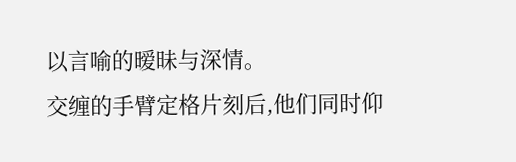以言喻的暧昧与深情。
交缠的手臂定格片刻后,他们同时仰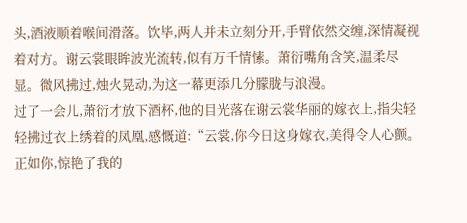头,酒液顺着喉间滑落。饮毕,两人并未立刻分开,手臂依然交缠,深情凝视着对方。谢云裳眼眸波光流转,似有万千情愫。萧衍嘴角含笑,温柔尽显。微风拂过,烛火晃动,为这一幕更添几分朦胧与浪漫。
过了一会儿,萧衍才放下酒杯,他的目光落在谢云裳华丽的嫁衣上,指尖轻轻拂过衣上绣着的凤凰,感慨道:“云裳,你今日这身嫁衣,美得令人心颤。正如你,惊艳了我的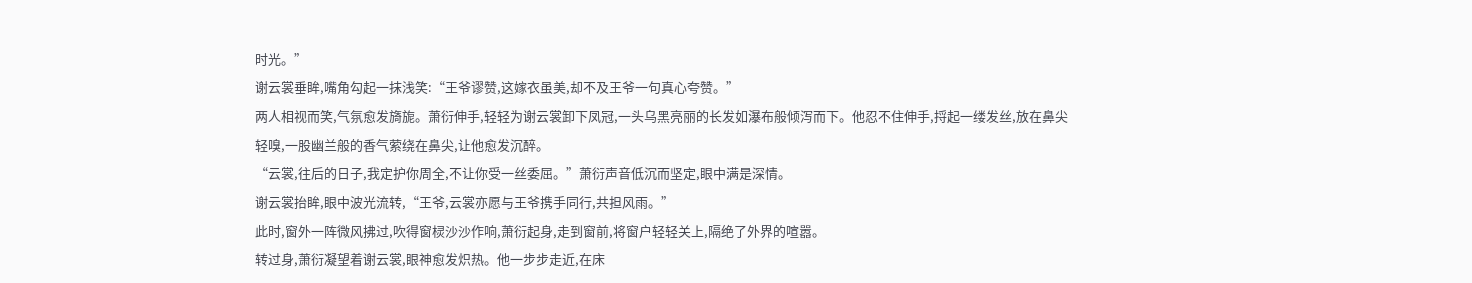时光。”
谢云裳垂眸,嘴角勾起一抹浅笑:“王爷谬赞,这嫁衣虽美,却不及王爷一句真心夸赞。”
两人相视而笑,气氛愈发旖旎。萧衍伸手,轻轻为谢云裳卸下凤冠,一头乌黑亮丽的长发如瀑布般倾泻而下。他忍不住伸手,捋起一缕发丝,放在鼻尖轻嗅,一股幽兰般的香气萦绕在鼻尖,让他愈发沉醉。
“云裳,往后的日子,我定护你周全,不让你受一丝委屈。”萧衍声音低沉而坚定,眼中满是深情。
谢云裳抬眸,眼中波光流转,“王爷,云裳亦愿与王爷携手同行,共担风雨。”
此时,窗外一阵微风拂过,吹得窗棂沙沙作响,萧衍起身,走到窗前,将窗户轻轻关上,隔绝了外界的喧嚣。
转过身,萧衍凝望着谢云裳,眼神愈发炽热。他一步步走近,在床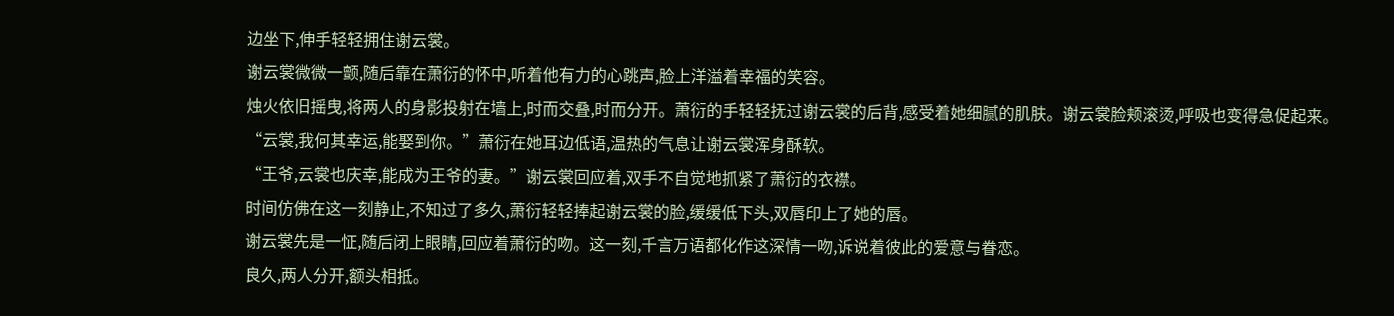边坐下,伸手轻轻拥住谢云裳。
谢云裳微微一颤,随后靠在萧衍的怀中,听着他有力的心跳声,脸上洋溢着幸福的笑容。
烛火依旧摇曳,将两人的身影投射在墙上,时而交叠,时而分开。萧衍的手轻轻抚过谢云裳的后背,感受着她细腻的肌肤。谢云裳脸颊滚烫,呼吸也变得急促起来。
“云裳,我何其幸运,能娶到你。”萧衍在她耳边低语,温热的气息让谢云裳浑身酥软。
“王爷,云裳也庆幸,能成为王爷的妻。”谢云裳回应着,双手不自觉地抓紧了萧衍的衣襟。
时间仿佛在这一刻静止,不知过了多久,萧衍轻轻捧起谢云裳的脸,缓缓低下头,双唇印上了她的唇。
谢云裳先是一怔,随后闭上眼睛,回应着萧衍的吻。这一刻,千言万语都化作这深情一吻,诉说着彼此的爱意与眷恋。
良久,两人分开,额头相抵。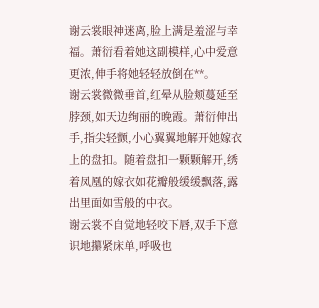谢云裳眼神迷离,脸上满是羞涩与幸福。萧衍看着她这副模样,心中爱意更浓,伸手将她轻轻放倒在**。
谢云裳微微垂首,红晕从脸颊蔓延至脖颈,如天边绚丽的晚霞。萧衍伸出手,指尖轻颤,小心翼翼地解开她嫁衣上的盘扣。随着盘扣一颗颗解开,绣着凤凰的嫁衣如花瓣般缓缓飘落,露出里面如雪般的中衣。
谢云裳不自觉地轻咬下唇,双手下意识地攥紧床单,呼吸也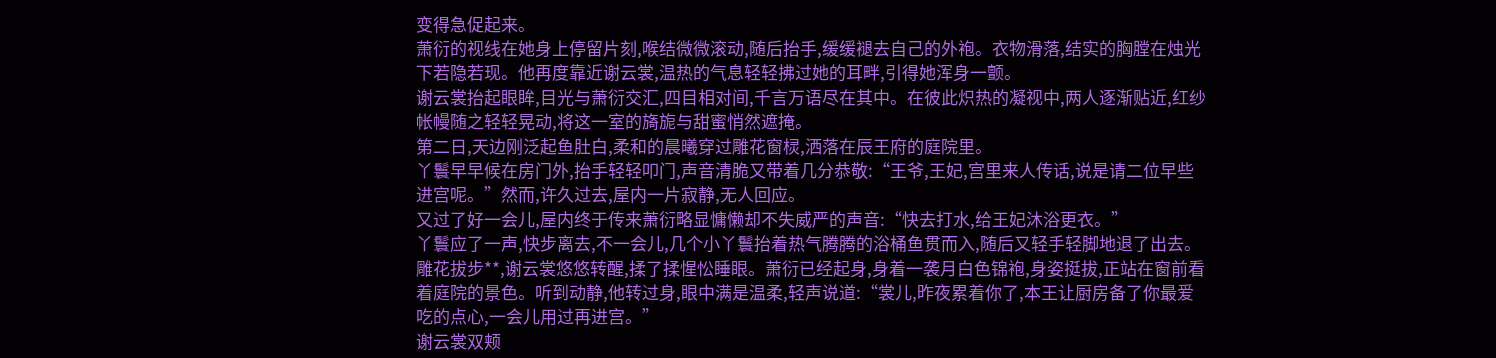变得急促起来。
萧衍的视线在她身上停留片刻,喉结微微滚动,随后抬手,缓缓褪去自己的外袍。衣物滑落,结实的胸膛在烛光下若隐若现。他再度靠近谢云裳,温热的气息轻轻拂过她的耳畔,引得她浑身一颤。
谢云裳抬起眼眸,目光与萧衍交汇,四目相对间,千言万语尽在其中。在彼此炽热的凝视中,两人逐渐贴近,红纱帐幔随之轻轻晃动,将这一室的旖旎与甜蜜悄然遮掩。
第二日,天边刚泛起鱼肚白,柔和的晨曦穿过雕花窗棂,洒落在辰王府的庭院里。
丫鬟早早候在房门外,抬手轻轻叩门,声音清脆又带着几分恭敬:“王爷,王妃,宫里来人传话,说是请二位早些进宫呢。”然而,许久过去,屋内一片寂静,无人回应。
又过了好一会儿,屋内终于传来萧衍略显慵懒却不失威严的声音:“快去打水,给王妃沐浴更衣。”
丫鬟应了一声,快步离去,不一会儿,几个小丫鬟抬着热气腾腾的浴桶鱼贯而入,随后又轻手轻脚地退了出去。
雕花拔步**,谢云裳悠悠转醒,揉了揉惺忪睡眼。萧衍已经起身,身着一袭月白色锦袍,身姿挺拔,正站在窗前看着庭院的景色。听到动静,他转过身,眼中满是温柔,轻声说道:“裳儿,昨夜累着你了,本王让厨房备了你最爱吃的点心,一会儿用过再进宫。”
谢云裳双颊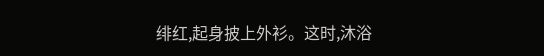绯红,起身披上外衫。这时,沐浴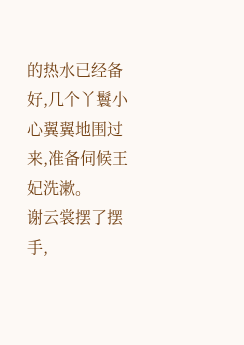的热水已经备好,几个丫鬟小心翼翼地围过来,准备伺候王妃洗漱。
谢云裳摆了摆手,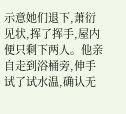示意她们退下,萧衍见状,挥了挥手,屋内便只剩下两人。他亲自走到浴桶旁,伸手试了试水温,确认无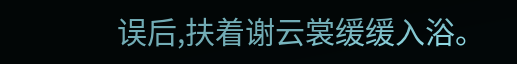误后,扶着谢云裳缓缓入浴。